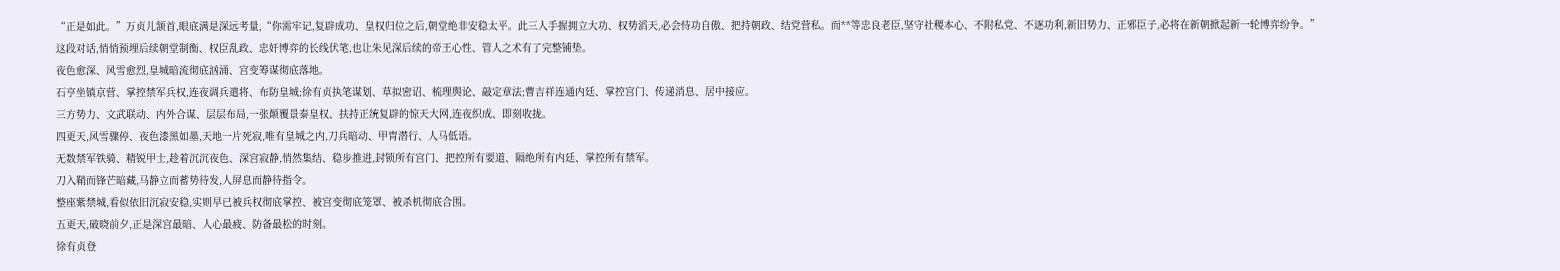“正是如此。”万贞儿颔首,眼底满是深远考量,“你需牢记,复辟成功、皇权归位之后,朝堂绝非安稳太平。此三人手握拥立大功、权势滔天,必会恃功自傲、把持朝政、结党营私。而**等忠良老臣,坚守社稷本心、不附私党、不逐功利,新旧势力、正邪臣子,必将在新朝掀起新一轮博弈纷争。”
这段对话,悄悄预埋后续朝堂制衡、权臣乱政、忠奸博弈的长线伏笔,也让朱见深后续的帝王心性、管人之术有了完整铺垫。
夜色愈深、风雪愈烈,皇城暗流彻底汹涌、宫变筹谋彻底落地。
石亨坐镇京营、掌控禁军兵权,连夜调兵遣将、布防皇城;徐有贞执笔谋划、草拟密诏、梳理舆论、敲定章法;曹吉祥连通内廷、掌控宫门、传递消息、居中接应。
三方势力、文武联动、内外合谋、层层布局,一张颠覆景泰皇权、扶持正统复辟的惊天大网,连夜织成、即刻收拢。
四更天,风雪骤停、夜色漆黑如墨,天地一片死寂,唯有皇城之内,刀兵暗动、甲胄潜行、人马低语。
无数禁军铁骑、精锐甲士,趁着沉沉夜色、深宫寂静,悄然集结、稳步推进,封锁所有宫门、把控所有要道、隔绝所有内廷、掌控所有禁军。
刀入鞘而锋芒暗藏,马静立而蓄势待发,人屏息而静待指令。
整座紫禁城,看似依旧沉寂安稳,实则早已被兵权彻底掌控、被宫变彻底笼罩、被杀机彻底合围。
五更天,破晓前夕,正是深宫最暗、人心最疲、防备最松的时刻。
徐有贞登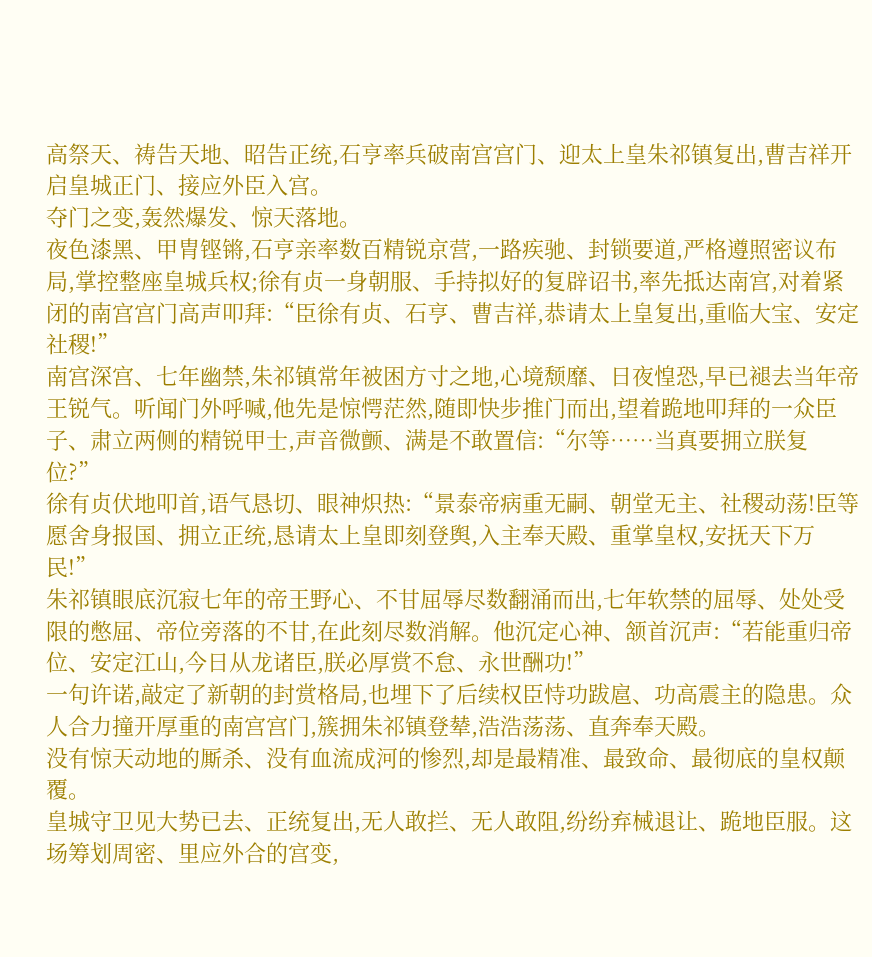高祭天、祷告天地、昭告正统,石亨率兵破南宫宫门、迎太上皇朱祁镇复出,曹吉祥开启皇城正门、接应外臣入宫。
夺门之变,轰然爆发、惊天落地。
夜色漆黑、甲胄铿锵,石亨亲率数百精锐京营,一路疾驰、封锁要道,严格遵照密议布局,掌控整座皇城兵权;徐有贞一身朝服、手持拟好的复辟诏书,率先抵达南宫,对着紧闭的南宫宫门高声叩拜:“臣徐有贞、石亨、曹吉祥,恭请太上皇复出,重临大宝、安定社稷!”
南宫深宫、七年幽禁,朱祁镇常年被困方寸之地,心境颓靡、日夜惶恐,早已褪去当年帝王锐气。听闻门外呼喊,他先是惊愕茫然,随即快步推门而出,望着跪地叩拜的一众臣子、肃立两侧的精锐甲士,声音微颤、满是不敢置信:“尔等……当真要拥立朕复位?”
徐有贞伏地叩首,语气恳切、眼神炽热:“景泰帝病重无嗣、朝堂无主、社稷动荡!臣等愿舍身报国、拥立正统,恳请太上皇即刻登舆,入主奉天殿、重掌皇权,安抚天下万民!”
朱祁镇眼底沉寂七年的帝王野心、不甘屈辱尽数翻涌而出,七年软禁的屈辱、处处受限的憋屈、帝位旁落的不甘,在此刻尽数消解。他沉定心神、颔首沉声:“若能重归帝位、安定江山,今日从龙诸臣,朕必厚赏不怠、永世酬功!”
一句许诺,敲定了新朝的封赏格局,也埋下了后续权臣恃功跋扈、功高震主的隐患。众人合力撞开厚重的南宫宫门,簇拥朱祁镇登辇,浩浩荡荡、直奔奉天殿。
没有惊天动地的厮杀、没有血流成河的惨烈,却是最精准、最致命、最彻底的皇权颠覆。
皇城守卫见大势已去、正统复出,无人敢拦、无人敢阻,纷纷弃械退让、跪地臣服。这场筹划周密、里应外合的宫变,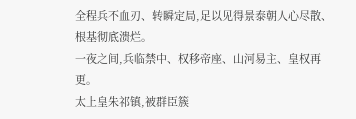全程兵不血刃、转瞬定局,足以见得景泰朝人心尽散、根基彻底溃烂。
一夜之间,兵临禁中、权移帝座、山河易主、皇权再更。
太上皇朱祁镇,被群臣簇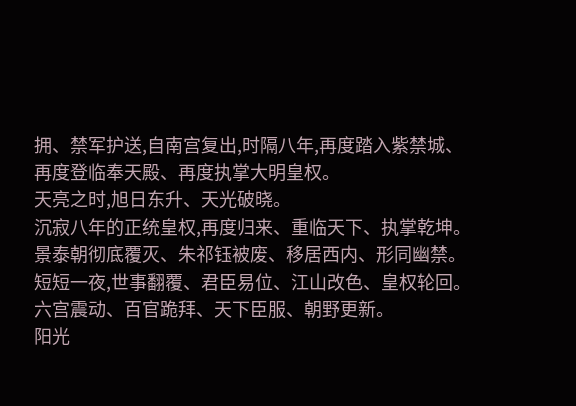拥、禁军护送,自南宫复出,时隔八年,再度踏入紫禁城、再度登临奉天殿、再度执掌大明皇权。
天亮之时,旭日东升、天光破晓。
沉寂八年的正统皇权,再度归来、重临天下、执掌乾坤。
景泰朝彻底覆灭、朱祁钰被废、移居西内、形同幽禁。短短一夜,世事翻覆、君臣易位、江山改色、皇权轮回。
六宫震动、百官跪拜、天下臣服、朝野更新。
阳光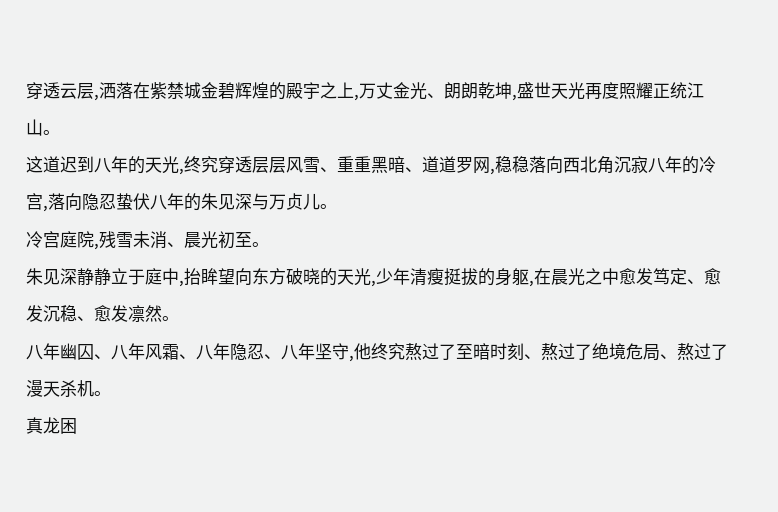穿透云层,洒落在紫禁城金碧辉煌的殿宇之上,万丈金光、朗朗乾坤,盛世天光再度照耀正统江山。
这道迟到八年的天光,终究穿透层层风雪、重重黑暗、道道罗网,稳稳落向西北角沉寂八年的冷宫,落向隐忍蛰伏八年的朱见深与万贞儿。
冷宫庭院,残雪未消、晨光初至。
朱见深静静立于庭中,抬眸望向东方破晓的天光,少年清瘦挺拔的身躯,在晨光之中愈发笃定、愈发沉稳、愈发凛然。
八年幽囚、八年风霜、八年隐忍、八年坚守,他终究熬过了至暗时刻、熬过了绝境危局、熬过了漫天杀机。
真龙困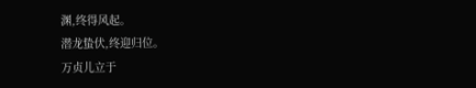渊,终得风起。
潜龙蛰伏,终迎归位。
万贞儿立于